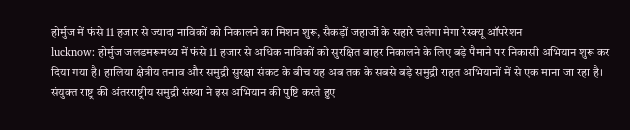होर्मुज में फंसे 11 हजार से ज्यादा नाविकों को निकालने का मिशन शुरू, सैकड़ों जहाजों के सहारे चलेगा मेगा रेस्क्यू ऑपरेशन
lucknow: होर्मुज जलडमरूमध्य में फंसे 11 हजार से अधिक नाविकों को सुरक्षित बाहर निकालने के लिए बड़े पैमाने पर निकासी अभियान शुरू कर दिया गया है। हालिया क्षेत्रीय तनाव और समुद्री सुरक्षा संकट के बीच यह अब तक के सबसे बड़े समुद्री राहत अभियानों में से एक माना जा रहा है। संयुक्त राष्ट्र की अंतरराष्ट्रीय समुद्री संस्था ने इस अभियान की पुष्टि करते हुए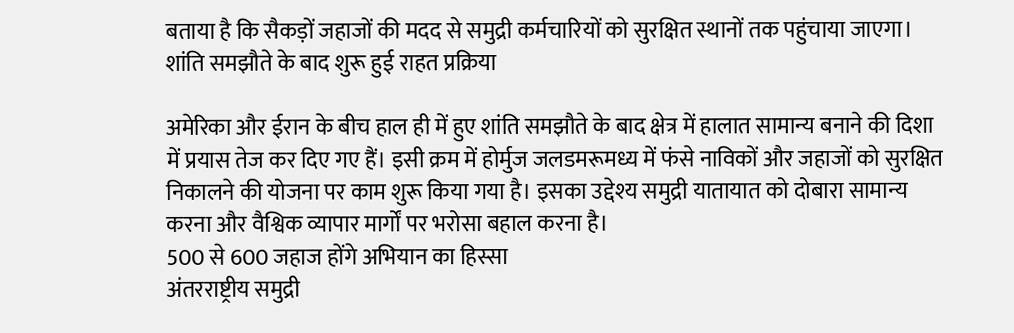बताया है कि सैकड़ों जहाजों की मदद से समुद्री कर्मचारियों को सुरक्षित स्थानों तक पहुंचाया जाएगा।
शांति समझौते के बाद शुरू हुई राहत प्रक्रिया

अमेरिका और ईरान के बीच हाल ही में हुए शांति समझौते के बाद क्षेत्र में हालात सामान्य बनाने की दिशा में प्रयास तेज कर दिए गए हैं। इसी क्रम में होर्मुज जलडमरूमध्य में फंसे नाविकों और जहाजों को सुरक्षित निकालने की योजना पर काम शुरू किया गया है। इसका उद्देश्य समुद्री यातायात को दोबारा सामान्य करना और वैश्विक व्यापार मार्गों पर भरोसा बहाल करना है।
500 से 600 जहाज होंगे अभियान का हिस्सा
अंतरराष्ट्रीय समुद्री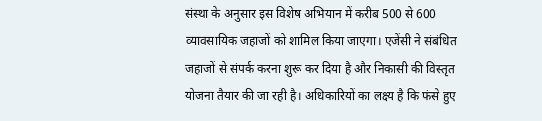संस्था के अनुसार इस विशेष अभियान में करीब 500 से 600 व्यावसायिक जहाजों को शामिल किया जाएगा। एजेंसी ने संबंधित जहाजों से संपर्क करना शुरू कर दिया है और निकासी की विस्तृत योजना तैयार की जा रही है। अधिकारियों का लक्ष्य है कि फंसे हुए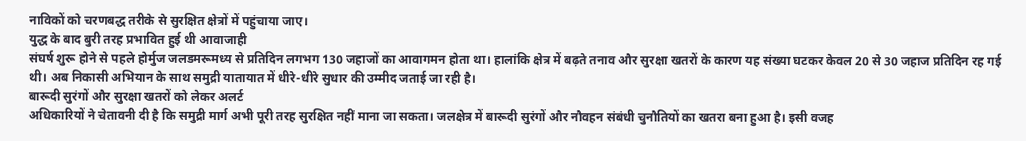नाविकों को चरणबद्ध तरीके से सुरक्षित क्षेत्रों में पहुंचाया जाए।
युद्ध के बाद बुरी तरह प्रभावित हुई थी आवाजाही
संघर्ष शुरू होने से पहले होर्मुज जलडमरूमध्य से प्रतिदिन लगभग 130 जहाजों का आवागमन होता था। हालांकि क्षेत्र में बढ़ते तनाव और सुरक्षा खतरों के कारण यह संख्या घटकर केवल 20 से 30 जहाज प्रतिदिन रह गई थी। अब निकासी अभियान के साथ समुद्री यातायात में धीरे-धीरे सुधार की उम्मीद जताई जा रही है।
बारूदी सुरंगों और सुरक्षा खतरों को लेकर अलर्ट
अधिकारियों ने चेतावनी दी है कि समुद्री मार्ग अभी पूरी तरह सुरक्षित नहीं माना जा सकता। जलक्षेत्र में बारूदी सुरंगों और नौवहन संबंधी चुनौतियों का खतरा बना हुआ है। इसी वजह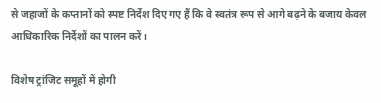से जहाजों के कप्तानों को स्पष्ट निर्देश दिए गए हैं कि वे स्वतंत्र रूप से आगे बढ़ने के बजाय केवल आधिकारिक निर्देशों का पालन करें।

विशेष ट्रांजिट समूहों में होगी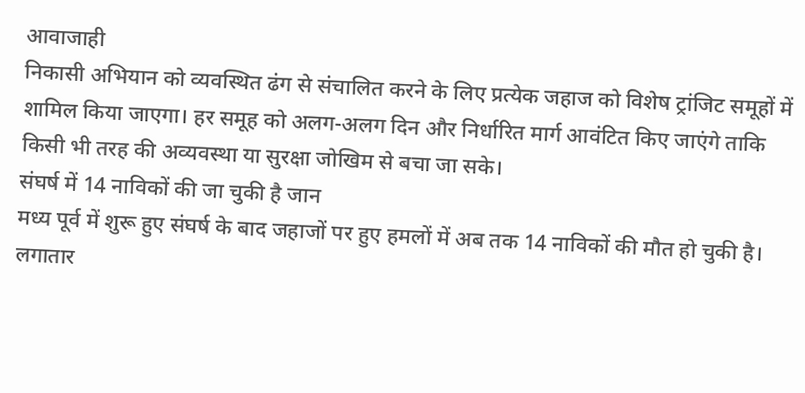आवाजाही
निकासी अभियान को व्यवस्थित ढंग से संचालित करने के लिए प्रत्येक जहाज को विशेष ट्रांजिट समूहों में शामिल किया जाएगा। हर समूह को अलग-अलग दिन और निर्धारित मार्ग आवंटित किए जाएंगे ताकि किसी भी तरह की अव्यवस्था या सुरक्षा जोखिम से बचा जा सके।
संघर्ष में 14 नाविकों की जा चुकी है जान
मध्य पूर्व में शुरू हुए संघर्ष के बाद जहाजों पर हुए हमलों में अब तक 14 नाविकों की मौत हो चुकी है। लगातार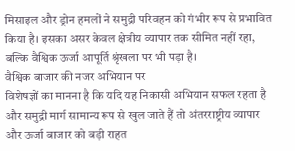मिसाइल और ड्रोन हमलों ने समुद्री परिवहन को गंभीर रूप से प्रभावित किया है। इसका असर केवल क्षेत्रीय व्यापार तक सीमित नहीं रहा, बल्कि वैश्विक ऊर्जा आपूर्ति श्रृंखला पर भी पड़ा है।
वैश्विक बाजार की नजर अभियान पर
विशेषज्ञों का मानना है कि यदि यह निकासी अभियान सफल रहता है और समुद्री मार्ग सामान्य रूप से खुल जाते हैं तो अंतरराष्ट्रीय व्यापार और ऊर्जा बाजार को बड़ी राहत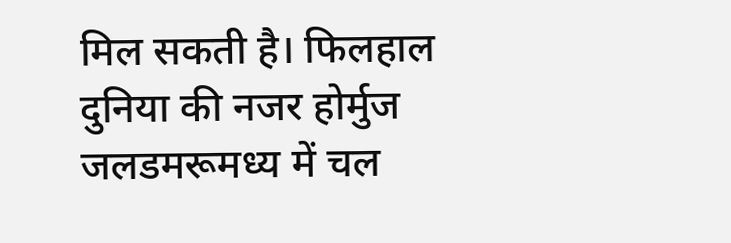मिल सकती है। फिलहाल दुनिया की नजर होर्मुज जलडमरूमध्य में चल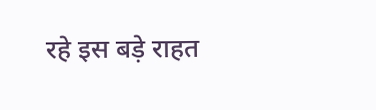रहे इस बड़े राहत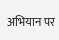अभियान पर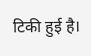टिकी हुई है।